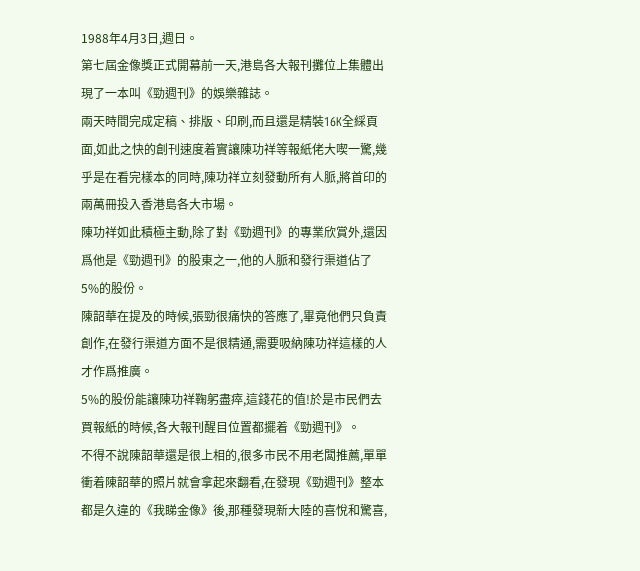1988年4月3日,週日。
第七屆金像獎正式開幕前一天,港島各大報刊攤位上集體出現了一本叫《勁週刊》的娛樂雜誌。
兩天時間完成定稿、排版、印刷,而且還是精裝16K全綵頁面,如此之快的創刊速度着實讓陳功祥等報紙佬大喫一驚,幾乎是在看完樣本的同時,陳功祥立刻發動所有人脈,將首印的兩萬冊投入香港島各大市場。
陳功祥如此積極主動,除了對《勁週刊》的專業欣賞外,還因爲他是《勁週刊》的股東之一,他的人脈和發行渠道佔了5%的股份。
陳韶華在提及的時候,張勁很痛快的答應了,畢竟他們只負責創作,在發行渠道方面不是很精通,需要吸納陳功祥這樣的人才作爲推廣。
5%的股份能讓陳功祥鞠躬盡瘁,這錢花的值!於是市民們去買報紙的時候,各大報刊醒目位置都擺着《勁週刊》。
不得不說陳韶華還是很上相的,很多市民不用老闆推薦,單單衝着陳韶華的照片就會拿起來翻看,在發現《勁週刊》整本都是久違的《我睇金像》後,那種發現新大陸的喜悅和驚喜,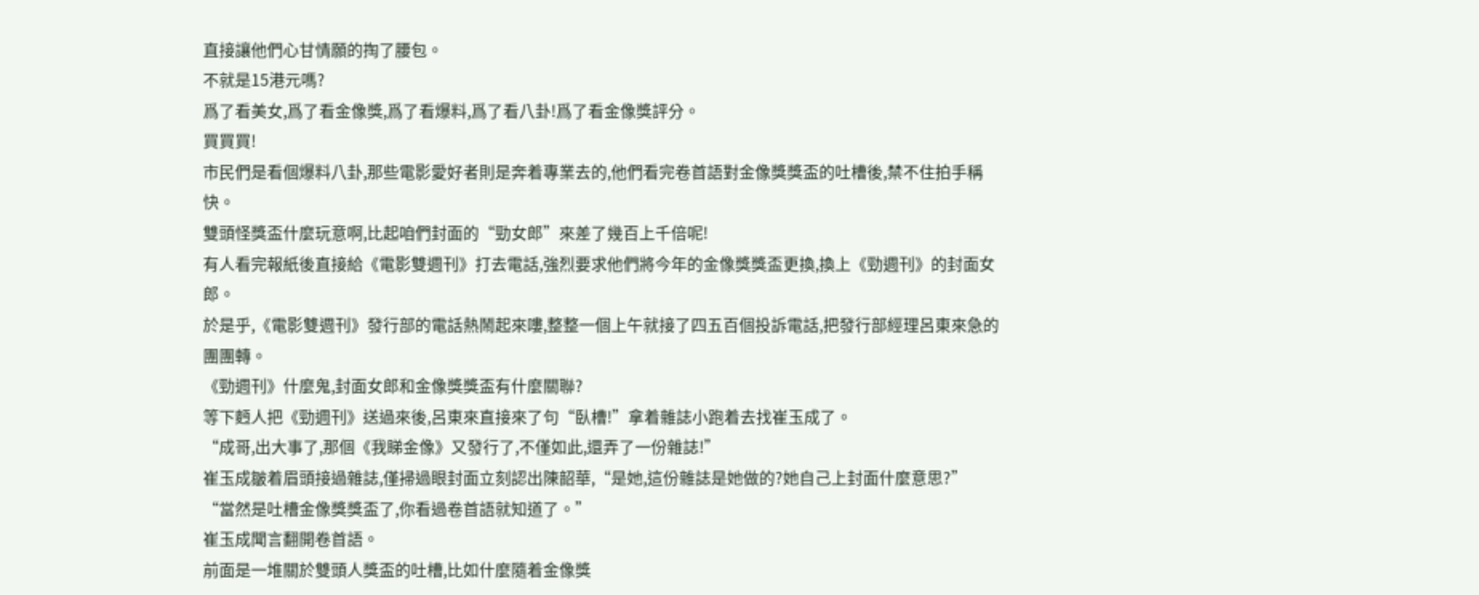直接讓他們心甘情願的掏了腰包。
不就是15港元嗎?
爲了看美女,爲了看金像獎,爲了看爆料,爲了看八卦!爲了看金像獎評分。
買買買!
市民們是看個爆料八卦,那些電影愛好者則是奔着專業去的,他們看完卷首語對金像獎獎盃的吐槽後,禁不住拍手稱快。
雙頭怪獎盃什麼玩意啊,比起咱們封面的“勁女郎”來差了幾百上千倍呢!
有人看完報紙後直接給《電影雙週刊》打去電話,強烈要求他們將今年的金像獎獎盃更換,換上《勁週刊》的封面女郎。
於是乎,《電影雙週刊》發行部的電話熱鬧起來嘍,整整一個上午就接了四五百個投訴電話,把發行部經理呂東來急的團團轉。
《勁週刊》什麼鬼,封面女郎和金像獎獎盃有什麼關聯?
等下麪人把《勁週刊》送過來後,呂東來直接來了句“臥槽!”拿着雜誌小跑着去找崔玉成了。
“成哥,出大事了,那個《我睇金像》又發行了,不僅如此,還弄了一份雜誌!”
崔玉成皺着眉頭接過雜誌,僅掃過眼封面立刻認出陳韶華,“是她,這份雜誌是她做的?她自己上封面什麼意思?”
“當然是吐槽金像獎獎盃了,你看過卷首語就知道了。”
崔玉成聞言翻開卷首語。
前面是一堆關於雙頭人獎盃的吐槽,比如什麼隨着金像獎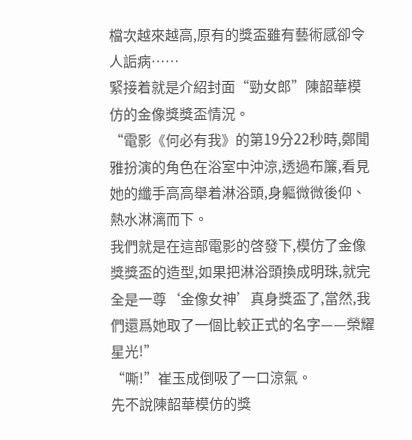檔次越來越高,原有的獎盃雖有藝術感卻令人詬病……
緊接着就是介紹封面“勁女郎”陳韶華模仿的金像獎獎盃情況。
“電影《何必有我》的第19分22秒時,鄭聞雅扮演的角色在浴室中沖涼,透過布簾,看見她的纖手高高舉着淋浴頭,身軀微微後仰、熱水淋漓而下。
我們就是在這部電影的啓發下,模仿了金像獎獎盃的造型,如果把淋浴頭換成明珠,就完全是一尊‘金像女神’真身獎盃了,當然,我們還爲她取了一個比較正式的名字——榮耀星光!”
“嘶!”崔玉成倒吸了一口涼氣。
先不說陳韶華模仿的獎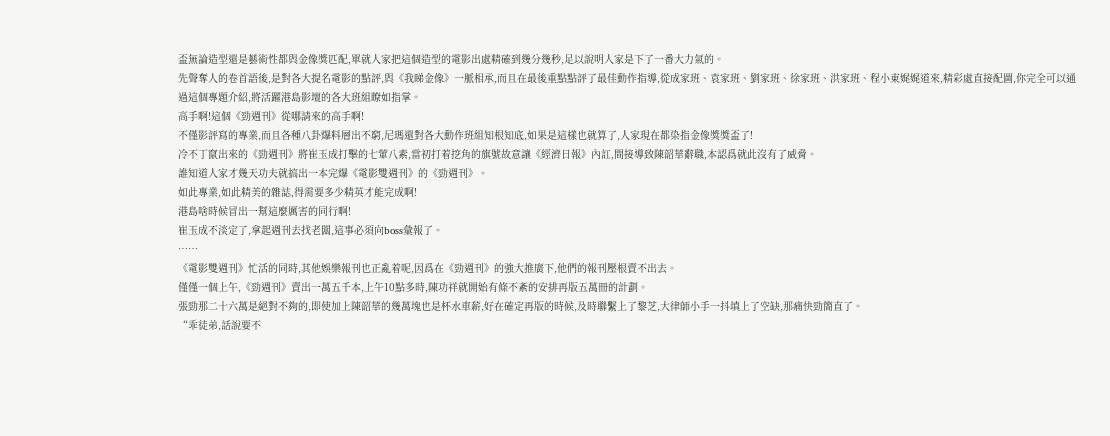盃無論造型還是藝術性都與金像獎匹配,單就人家把這個造型的電影出處精確到幾分幾秒,足以說明人家是下了一番大力氣的。
先聲奪人的卷首語後,是對各大提名電影的點評,與《我睇金像》一脈相承,而且在最後重點點評了最佳動作指導,從成家班、袁家班、劉家班、徐家班、洪家班、程小東娓娓道來,精彩處直接配圖,你完全可以通過這個專題介紹,將活躍港島影壇的各大班組瞭如指掌。
高手啊!這個《勁週刊》從哪請來的高手啊!
不僅影評寫的專業,而且各種八卦爆料層出不窮,尼瑪還對各大動作班組知根知底,如果是這樣也就算了,人家現在都染指金像獎獎盃了!
冷不丁竄出來的《勁週刊》將崔玉成打擊的七葷八素,當初打着挖角的旗號故意讓《經濟日報》內訌,間接導致陳韶華辭職,本認爲就此沒有了威脅。
誰知道人家才幾天功夫就搞出一本完爆《電影雙週刊》的《勁週刊》。
如此專業,如此精美的雜誌,得需要多少精英才能完成啊!
港島啥時候冒出一幫這麼厲害的同行啊!
崔玉成不淡定了,拿起週刊去找老闆,這事必須向boss彙報了。
……
《電影雙週刊》忙活的同時,其他娛樂報刊也正亂着呢,因爲在《勁週刊》的強大推廣下,他們的報刊壓根賣不出去。
僅僅一個上午,《勁週刊》賣出一萬五千本,上午10點多時,陳功祥就開始有條不紊的安排再版五萬冊的計劃。
張勁那二十六萬是絕對不夠的,即使加上陳韶華的幾萬塊也是杯水車薪,好在確定再版的時候,及時聯繫上了黎芝,大律師小手一抖填上了空缺,那痛快勁簡直了。
“乖徒弟,話說要不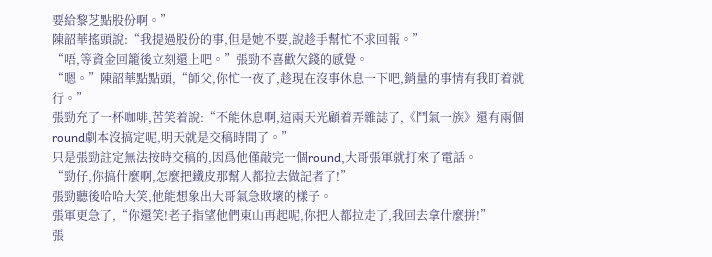要給黎芝點股份啊。”
陳韶華搖頭說:“我提過股份的事,但是她不要,說趁手幫忙不求回報。”
“唔,等資金回籠後立刻還上吧。”張勁不喜歡欠錢的感覺。
“嗯。”陳韶華點點頭,“師父,你忙一夜了,趁現在沒事休息一下吧,銷量的事情有我盯着就行。”
張勁充了一杯咖啡,苦笑着說:“不能休息啊,這兩天光顧着弄雜誌了,《鬥氣一族》還有兩個round劇本沒搞定呢,明天就是交稿時間了。”
只是張勁註定無法按時交稿的,因爲他僅敲完一個round,大哥張軍就打來了電話。
“勁仔,你搞什麼啊,怎麼把鐵皮那幫人都拉去做記者了!”
張勁聽後哈哈大笑,他能想象出大哥氣急敗壞的樣子。
張軍更急了,“你還笑!老子指望他們東山再起呢,你把人都拉走了,我回去拿什麼拼!”
張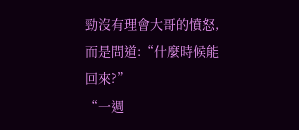勁沒有理會大哥的憤怒,而是問道:“什麼時候能回來?”
“一週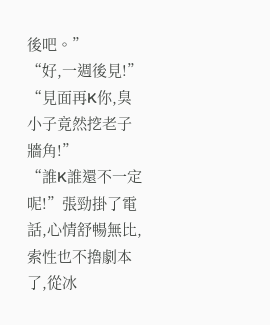後吧。”
“好,一週後見!”
“見面再K你,臭小子竟然挖老子牆角!”
“誰K誰還不一定呢!”張勁掛了電話,心情舒暢無比,索性也不擼劇本了,從冰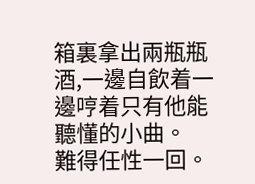箱裏拿出兩瓶瓶酒,一邊自飲着一邊哼着只有他能聽懂的小曲。
難得任性一回。